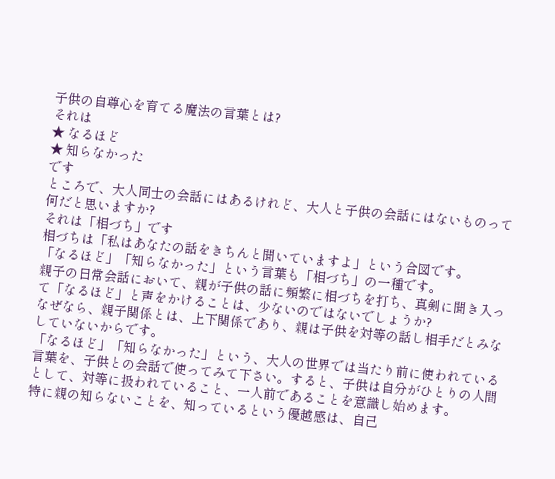子供の自尊心を育てる魔法の言葉とは?
それは
★ なるほど
★ 知らなかった
です
ところで、大人同士の会話にはあるけれど、大人と子供の会話にはないものって何だと思いますか?
それは「相づち」です
相づちは「私はあなたの話をきちんと聞いていますよ」という合図です。
「なるほど」「知らなかった」という言葉も「相づち」の一種です。
親子の日常会話において、親が子供の話に頻繁に相づちを打ち、真剣に聞き入って「なるほど」と声をかけることは、少ないのではないでしょうか?
なぜなら、親子関係とは、上下関係であり、親は子供を対等の話し相手だとみなしていないからです。
「なるほど」「知らなかった」という、大人の世界では当たり前に使われている言葉を、子供との会話で使ってみて下さい。すると、子供は自分がひとりの人間として、対等に扱われていること、一人前であることを意識し始めます。
特に親の知らないことを、知っているという優越感は、自己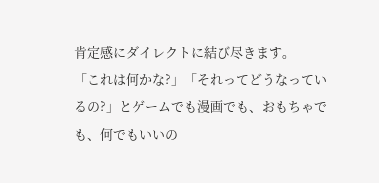肯定感にダイレクトに結び尽きます。
「これは何かな?」「それってどうなっているの?」とゲームでも漫画でも、おもちゃでも、何でもいいの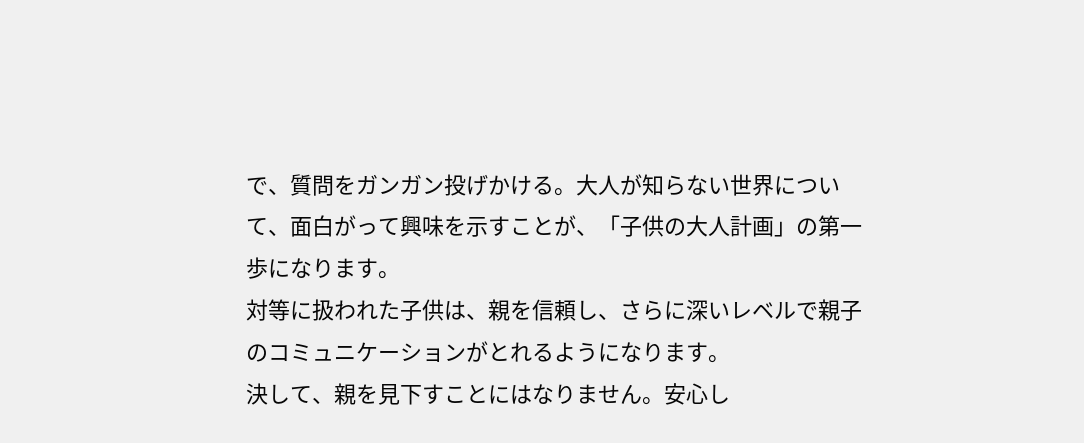で、質問をガンガン投げかける。大人が知らない世界について、面白がって興味を示すことが、「子供の大人計画」の第一歩になります。
対等に扱われた子供は、親を信頼し、さらに深いレベルで親子のコミュニケーションがとれるようになります。
決して、親を見下すことにはなりません。安心し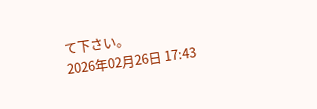て下さい。
2026年02月26日 17:43